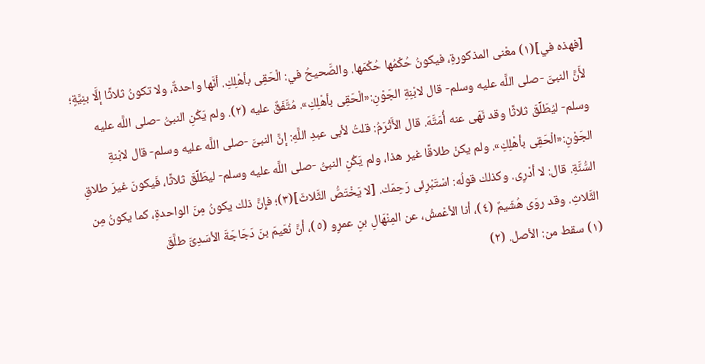[فهذه في](١) معْنى المذكورةِ، فيكونُ حُكْمُها حُكْمَها. والصَّحيحُ في: الْحَقِى بأهْلِكِ. أنَّها واحدةٌ، ولا تكونُ ثلاثًا إلَّا بنِيَّةٍ؛ لأَنَّ النبىَّ -صلى اللَّه عليه وسلم- قال لابْنِةِ الجَوْنِ:«الْحَقِى بأهْلِكِ». مُتَّفَقٌ عليه (٢). ولم يَكُنِ النبىُّ -صلى اللَّه عليه وسلم- ليُطَلِّقَ ثلاثًا وقد نَهَى عنه أُمَتَّهَ. قال الأَثْرَمُ: قلتُ لأبى عبدِ اللَّهِ: إنَّ النبىَّ -صلى اللَّه عليه وسلم- قال لابْنةِ الجَوْنِ:«الْحَقِى بأهْلِكِ». ولم يكنْ طلاقًا غير هذا، ولم يَكُنِ النبىُّ -صلى اللَّه عليه وسلم- ليطَلِّقَ ثلاثًا، فَيكونَ غيرَ طلاقِ السُّنَّةِ. قال: لا أدْرِى. وكذلك قولُه: اسْتَبْرِئى رَحِمَك. [لا يَخْتَصُّ الثَّلاثَ](٣)؛ فإِنَّ ذلك يكونُ مِنَ الواحدةِ، كما يكونُ مِن الثَّلاثِ. وقد روَى هُشَيمٌ (٤)، أنا الأعْمشُ، عن المِنْهَالِ بنِ عمرٍو (٥)، أنَّ نُعَيمَ بنَ دَجَاجَةَ الأسَدِىَّ طلَّقَ
(١) سقط من: الأصل. (٢)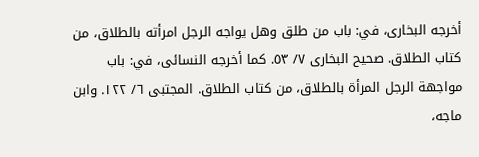أخرجه البخارى، في: باب من طلق وهل يواجه الرجل امرأته بالطلاق، من كتاب الطلاق. صحيح البخارى ٧/ ٥٣. كما أخرجه النسائى، في: باب مواجهة الرجل المرأة بالطلاق، من كتاب الطلاق. المجتبى ٦/ ١٢٢. وابن ماجه،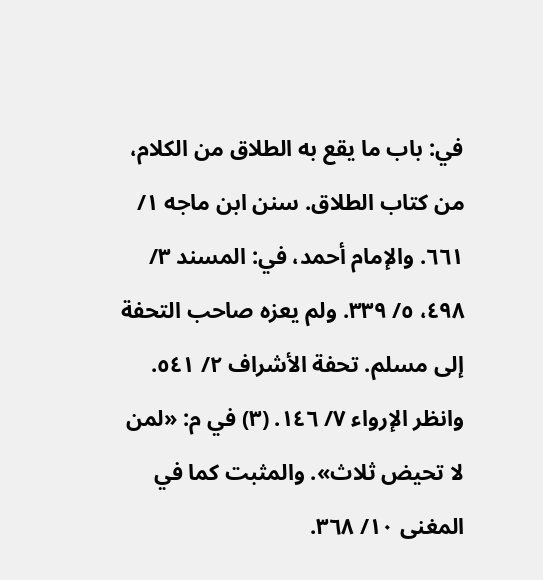في: باب ما يقع به الطلاق من الكلام، من كتاب الطلاق. سنن ابن ماجه ١/ ٦٦١. والإمام أحمد، في: المسند ٣/ ٤٩٨، ٥/ ٣٣٩. ولم يعزه صاحب التحفة إلى مسلم. تحفة الأشراف ٢/ ٥٤١. وانظر الإرواء ٧/ ١٤٦. (٣) في م: «لمن لا تحيض ثلاث». والمثبت كما في المغنى ١٠/ ٣٦٨.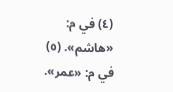(٤) في م: «هاشم». (٥) في م: «عمر».